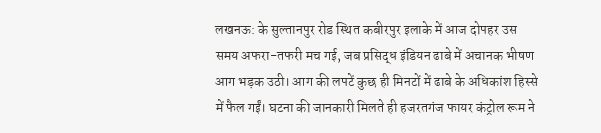लखनऊ: के सुल्तानपुर रोड स्थित कबीरपुर इलाके में आज दोपहर उस समय अफरा-तफरी मच गई, जब प्रसिद्ध इंडियन ढाबे में अचानक भीषण आग भड़क उठी। आग की लपटें कुछ ही मिनटों में ढाबे के अधिकांश हिस्से में फैल गईं। घटना की जानकारी मिलते ही हजरतगंज फायर कंट्रोल रूम ने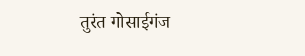तुरंत गोसाईगंज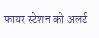फायर स्टेशन को अलर्ट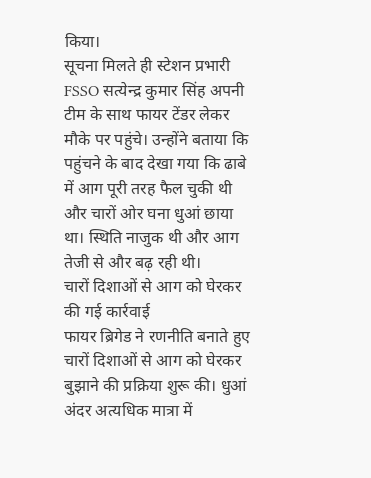किया।
सूचना मिलते ही स्टेशन प्रभारी FSSO सत्येन्द्र कुमार सिंह अपनी टीम के साथ फायर टेंडर लेकर मौके पर पहुंचे। उन्होंने बताया कि पहुंचने के बाद देखा गया कि ढाबे में आग पूरी तरह फैल चुकी थी और चारों ओर घना धुआं छाया था। स्थिति नाजुक थी और आग तेजी से और बढ़ रही थी।
चारों दिशाओं से आग को घेरकर की गई कार्रवाई
फायर ब्रिगेड ने रणनीति बनाते हुए चारों दिशाओं से आग को घेरकर बुझाने की प्रक्रिया शुरू की। धुआं अंदर अत्यधिक मात्रा में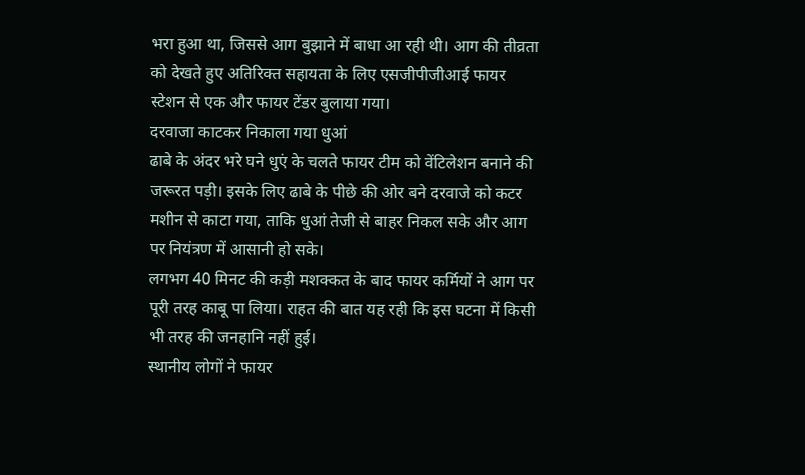भरा हुआ था, जिससे आग बुझाने में बाधा आ रही थी। आग की तीव्रता को देखते हुए अतिरिक्त सहायता के लिए एसजीपीजीआई फायर स्टेशन से एक और फायर टेंडर बुलाया गया।
दरवाजा काटकर निकाला गया धुआं
ढाबे के अंदर भरे घने धुएं के चलते फायर टीम को वेंटिलेशन बनाने की जरूरत पड़ी। इसके लिए ढाबे के पीछे की ओर बने दरवाजे को कटर मशीन से काटा गया, ताकि धुआं तेजी से बाहर निकल सके और आग पर नियंत्रण में आसानी हो सके।
लगभग 40 मिनट की कड़ी मशक्कत के बाद फायर कर्मियों ने आग पर पूरी तरह काबू पा लिया। राहत की बात यह रही कि इस घटना में किसी भी तरह की जनहानि नहीं हुई।
स्थानीय लोगों ने फायर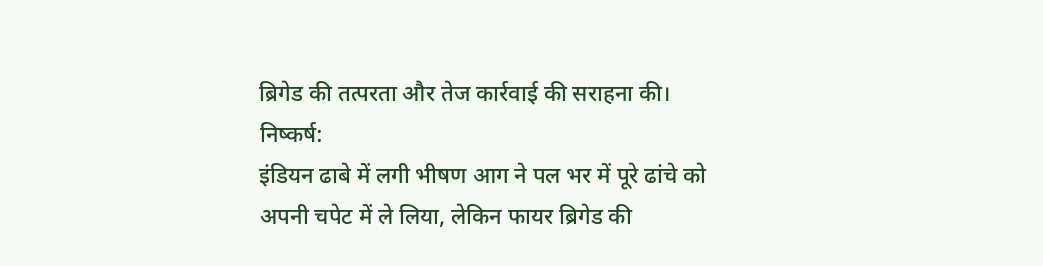ब्रिगेड की तत्परता और तेज कार्रवाई की सराहना की।
निष्कर्ष:
इंडियन ढाबे में लगी भीषण आग ने पल भर में पूरे ढांचे को अपनी चपेट में ले लिया, लेकिन फायर ब्रिगेड की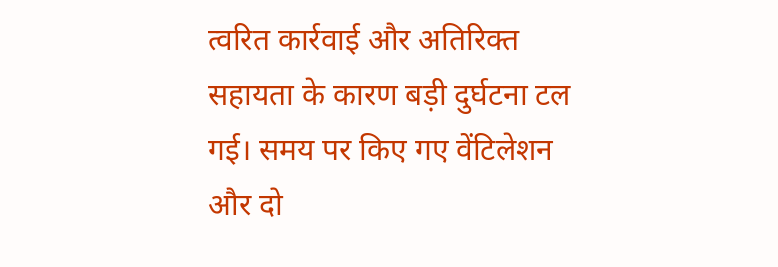त्वरित कार्रवाई और अतिरिक्त सहायता के कारण बड़ी दुर्घटना टल गई। समय पर किए गए वेंटिलेशन और दो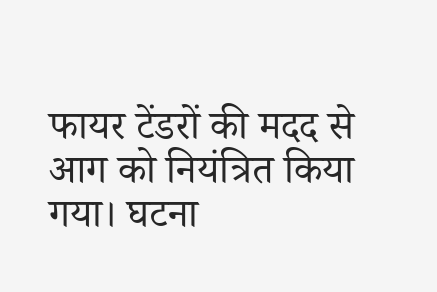फायर टेंडरों की मदद से आग को नियंत्रित किया गया। घटना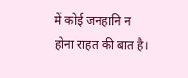में कोई जनहानि न होना राहत की बात है।